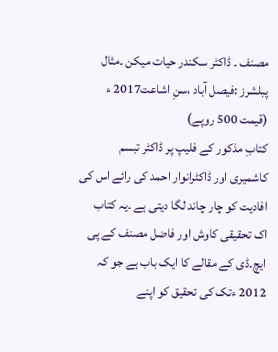مصنف ۔ ڈاکٹر سکندر حیات میکن ۔مثال پبلشرز :فیصل آباد ،سنِ اشاعت2017 ء (قیمت 500 روپے)
کتابِ مذکور کے فلیپ پر ڈاکٹر تبسم کاشمیری اور ڈاکٹرانوار احمد کی رائے اس کی افادیت کو چار چاند لگا دیتی ہے ۔یہ کتاب اک تحقیقی کاوش اور فاضل مصنف کے پی ایچ۔ڈی کے مقالے کا ایک باب ہے جو کہ 2012 ءتک کی تحقیق کو اپنے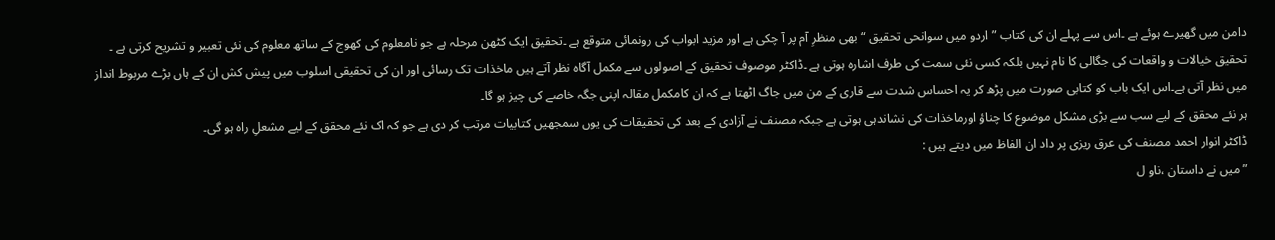دامن میں گھیرے ہوئے ہے ۔اس سے پہلے ان کی کتاب ”اردو میں سوانحی تحقیق “بھی منظرِ آم پر آ چکی ہے اور مزید ابواب کی رونمائی متوقع ہے ۔تحقیق ایک کٹھن مرحلہ ہے جو نامعلوم کی کھوج کے ساتھ معلوم کی نئی تعبیر و تشریح کرتی ہے ۔
تحقیق خیالات و واقعات کی جگالی کا نام نہیں بلکہ کسی نئی سمت کی طرف اشارہ ہوتی ہے ۔ڈاکٹر موصوف تحقیق کے اصولوں سے مکمل آگاہ نظر آتے ہیں ماخذات تک رسائی اور ان کی تحقیقی اسلوب میں پیش کش ان کے ہاں بڑے مربوط انداز میں نظر آتی ہے۔اس ایک باب کو کتابی صورت میں پڑھ کر یہ احساس شدت سے قاری کے من میں جاگ اٹھتا ہے کہ ان کامکمل مقالہ اپنی جگہ خاصے کی چیز ہو گا۔
ہر نئے محقق کے لیے سب سے بڑی مشکل موضوع کا چناؤ اورماخذات کی نشاندہی ہوتی ہے جبکہ مصنف نے آزادی کے بعد کی تحقیقات کی یوں سمجھیں کتابیات مرتب کر دی ہے جو کہ اک نئے محقق کے لیے مشعلِ راہ ہو گی۔
ڈاکٹر انوار احمد مصنف کی عرق ریزی پر داد ان الفاظ میں دیتے ہیں :
”میں نے داستان ،ناو ل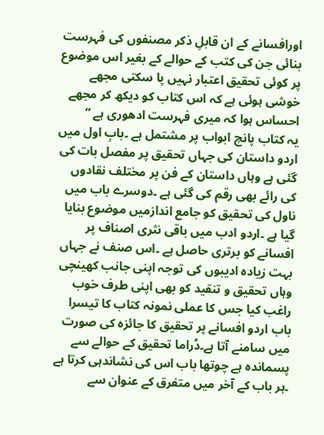اورافسانے کے ان قابلِ ذکر مصنفوں کی فہرست بنائی جن کی کتب کے حوالے کے بغیر اس موضوع پر کوئی تحقیق اعتبار نہیں پا سکتی مجھے خوشی ہوئی ہے کہ اس کتاب کو دیکھ کر مجھے احساس ہوا کہ میری فہرست ادھوری ہے “
یہ کتاب پانچ ابواب پر مشتمل ہے ۔بابِ اول میں اردو داستان کی جہاں تحقیق پر مفصل بات کی گئی ہے وہاں داستان کے فن پر مختلف نقادوں کی رائے بھی رقم کی گئی ہے ۔دوسرے باب میں ناول کی تحقیق کو جامع اندازمیں موضوع بنایا گیا ہے ۔اردو ادب میں باقی نثری اصناف پر افسانے کو برتری حاصل ہے ۔اس صنف نے جہاں بہت زیادہ ادیبوں کی توجہ اپنی جانب کھینچی وہاں تحقیق و تنقید کو بھی اپنی طرف خوب راغب کیا جس کا عملی نمونہ کتاب کا تیسرا باب اردو افسانے پر تحقیق کا جائزہ کی صورت میں سامنے آتا ہے۔ڈراما تحقیق کے حوالے سے پسماندہ ہے چوتھا باب اس کی نشاندہی کرتا ہے ۔ہر باب کے آخر میں متفرق کے عنوان سے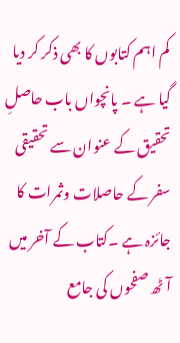کم اہم کتابوں کا بھی ذکر کر دیا گیا ہے ۔ پانچواں باب حاصلِ تحقیق کے عنوان سے تحقیقی سفر کے حاصلات وثمرات کا جائزہ ہے ۔کتاب کے آخر میں آٹھ صفحوں کی جامع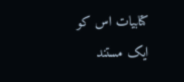کتابیات اس کو ایک مستند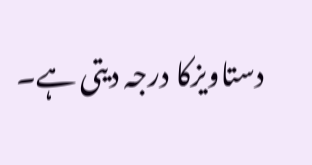دستاویزکا درجہ دیتی ہے۔